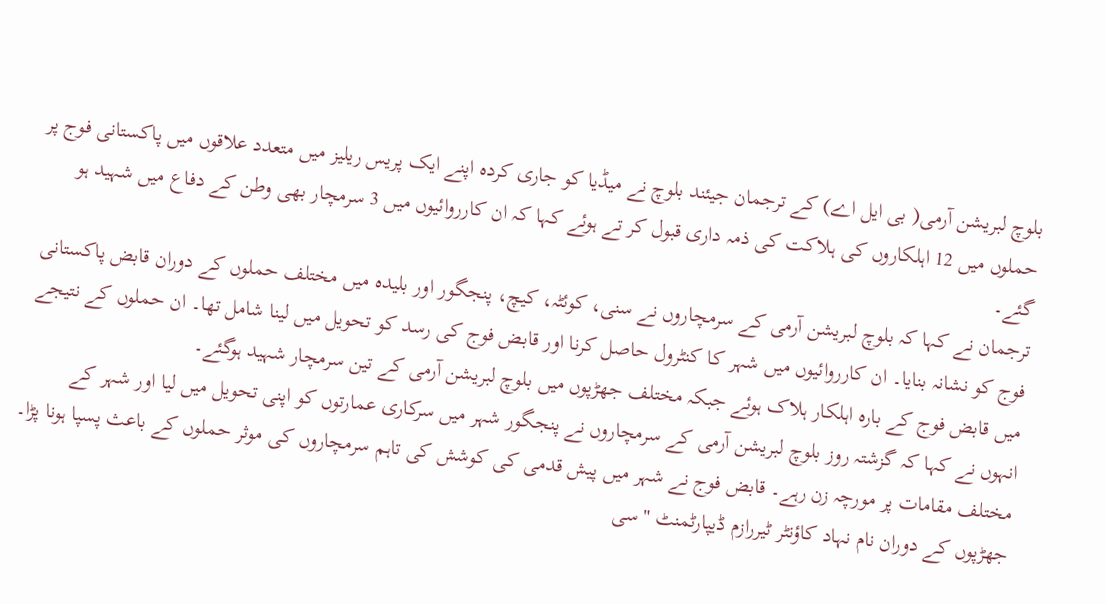بلوچ لبریشن آرمی( بی ایل اے) کے ترجمان جیئند بلوچ نے میڈیا کو جاری کردہ اپنے ایک پریس ریلیز میں متعدد علاقوں میں پاکستانی فوج پر حملوں میں 12 اہلکاروں کی ہلاکت کی ذمہ داری قبول کر تے ہوئے کہا کہ ان کارروائیوں میں 3 سرمچار بھی وطن کے دفاع میں شہید ہو گئے۔
ترجمان نے کہا کہ بلوچ لبریشن آرمی کے سرمچاروں نے سنی، کوئٹہ، کیچ، پنجگور اور بلیدہ میں مختلف حملوں کے دوران قابض پاکستانی فوج کو نشانہ بنایا۔ ان کارروائیوں میں شہر کا کنٹرول حاصل کرنا اور قابض فوج کی رسد کو تحویل میں لینا شامل تھا۔ ان حملوں کے نتیجے میں قابض فوج کے بارہ اہلکار ہلاک ہوئے جبکہ مختلف جھڑپوں میں بلوچ لبریشن آرمی کے تین سرمچار شہید ہوگئے۔
انہوں نے کہا کہ گزشتہ روز بلوچ لبریشن آرمی کے سرمچاروں نے پنجگور شہر میں سرکاری عمارتوں کو اپنی تحویل میں لیا اور شہر کے مختلف مقامات پر مورچہ زن رہے۔ قابض فوج نے شہر میں پیش قدمی کی کوشش کی تاہم سرمچاروں کی موثر حملوں کے باعث پسپا ہونا پڑا۔ جھڑپوں کے دوران نام نہاد کاؤنٹر ٹیررازم ڈیپارٹمنٹ "سی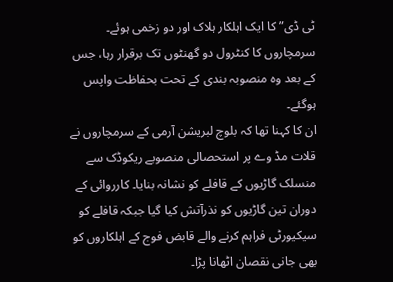ٹی ڈی” کا ایک اہلکار ہلاک اور دو زخمی ہوئے۔ سرمچاروں کا کنٹرول دو گھنٹوں تک برقرار رہا، جس کے بعد وہ منصوبہ بندی کے تحت بحفاظت واپس ہوگئے۔
ان کا کہنا تھا کہ بلوچ لبریشن آرمی کے سرمچاروں نے قلات مڈ وے پر استحصالی منصوبے ریکوڈک سے منسلک گاڑیوں کے قافلے کو نشانہ بنایا۔ کارروائی کے دوران تین گاڑیوں کو نذرآتش کیا گیا جبکہ قافلے کو سیکیورٹی فراہم کرنے والے قابض فوج کے اہلکاروں کو بھی جانی نقصان اٹھانا پڑا۔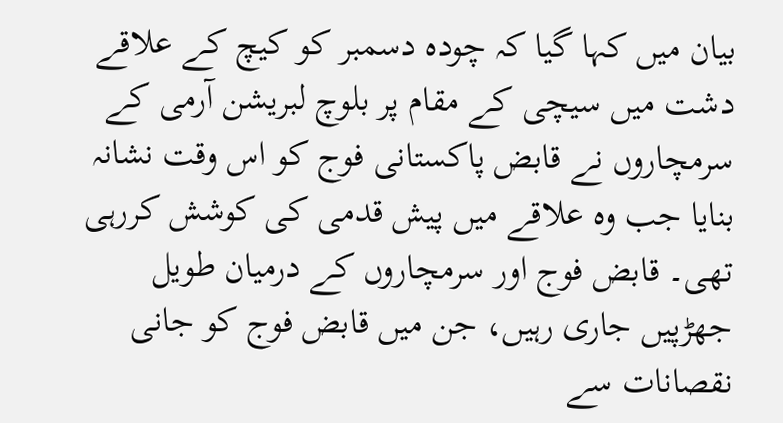بیان میں کہا گیا کہ چودہ دسمبر کو کیچ کے علاقے دشت میں سیچی کے مقام پر بلوچ لبریشن آرمی کے سرمچاروں نے قابض پاکستانی فوج کو اس وقت نشانہ بنایا جب وہ علاقے میں پیش قدمی کی کوشش کررہی تھی۔ قابض فوج اور سرمچاروں کے درمیان طویل جھڑپیں جاری رہیں، جن میں قابض فوج کو جانی نقصانات سے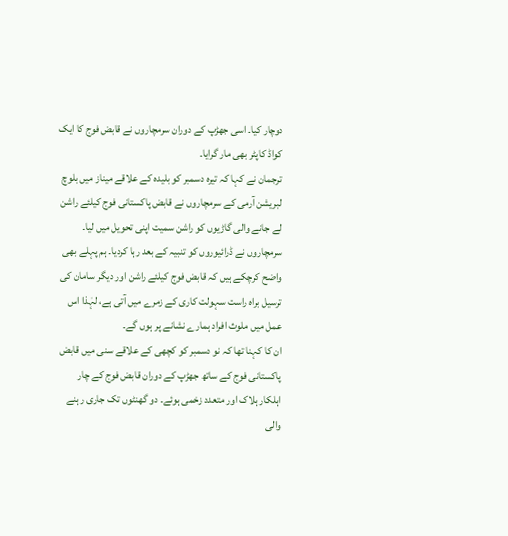دوچار کیا۔ اسی جھڑپ کے دوران سرمچاروں نے قابض فوج کا ایک کواڈ کاپٹر بھی مار گرایا۔
ترجمان نے کہا کہ تیرہ دسمبر کو بلیدہ کے علاقے میناز میں بلوچ لبریشن آرمی کے سرمچاروں نے قابض پاکستانی فوج کیلئے راشن لے جانے والی گاڑیوں کو راشن سمیت اپنی تحویل میں لیا۔ سرمچاروں نے ڈرائیوروں کو تنبیہ کے بعد رہا کردیا۔ ہم پہلے بھی واضح کرچکے ہیں کہ قابض فوج کیلئے راشن اور دیگر سامان کی ترسیل براہ راست سہولت کاری کے زمرے میں آتی ہے، لہٰذا اس عمل میں ملوث افراد ہمارے نشانے پر ہوں گے۔
ان کا کہنا تھا کہ نو دسمبر کو کچھی کے علاقے سنی میں قابض پاکستانی فوج کے ساتھ جھڑپ کے دوران قابض فوج کے چار اہلکار ہلاک اور متعدد زخمی ہوئے۔ دو گھنٹوں تک جاری رہنے والی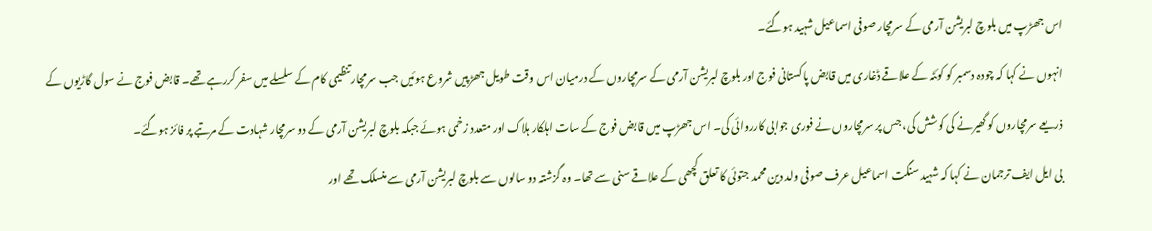اس جھڑپ میں بلوچ لبریشن آرمی کے سرمچار صوفی اسماعیل شہید ہوگئے۔
انہوں نے کہا کہ چودہ دسمبر کو کوئٹہ کے علاقے ڈغاری میں قابض پاکستانی فوج اور بلوچ لبریشن آرمی کے سرمچاروں کے درمیان اس وقت طویل جھڑپیں شروع ہوئیں جب سرمچار تنظیمی کام کے سلسلے میں سفر کررہے تھے۔ قابض فوج نے سول گاڑیوں کے ذریعے سرمچاروں کو گھیرنے کی کوشش کی، جس پر سرمچاروں نے فوری جوابی کارروائی کی۔ اس جھڑپ میں قابض فوج کے سات اہلکار ہلاک اور متعدد زخمی ہوئے جبکہ بلوچ لبریشن آرمی کے دو سرمچار شہادت کے مرتبے پر فائز ہوگئے۔
بی ایل ایف ترجمان نے کہا کہ شہید سنگت اسماعیل عرف صوفی ولد دین محمد جتوئی کا تعلق کچھی کے علاقے سنی سے تھا۔ وہ گزشتہ دو سالوں سے بلوچ لبریشن آرمی سے منسلک تھے اور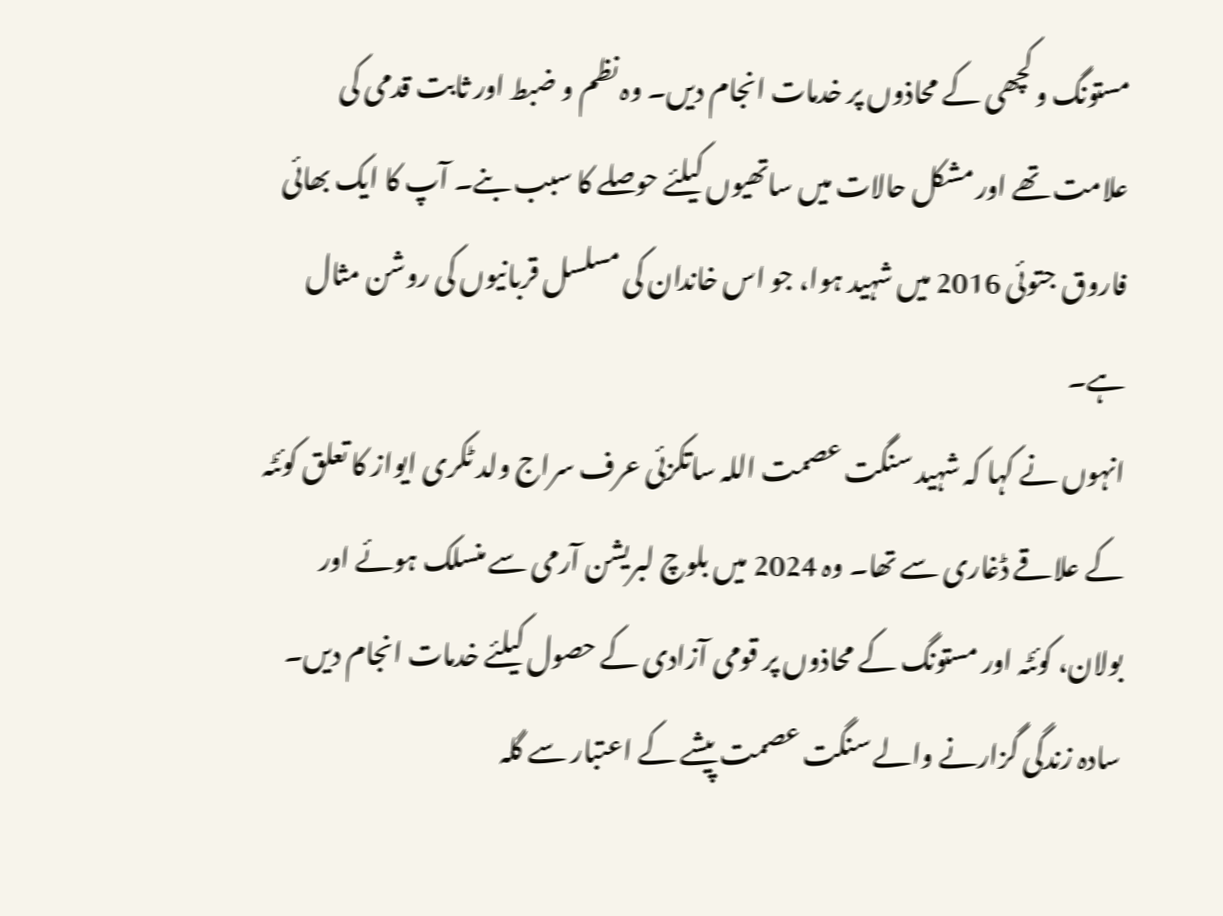مستونگ و کچھی کے محاذوں پر خدمات انجام دیں۔ وہ نظم و ضبط اور ثابت قدمی کی علامت تھے اور مشکل حالات میں ساتھیوں کیلئے حوصلے کا سبب بنے۔ آپ کا ایک بھائی فاروق جتوئی 2016 میں شہید ہوا، جو اس خاندان کی مسلسل قربانیوں کی روشن مثال ہے۔
انہوں نے کہا کہ شہید سنگت عصمت اللہ ساتکزئی عرف سراج ولد ٹکری ایواز کا تعلق کوئٹہ کے علاقے ڈغاری سے تھا۔ وہ 2024 میں بلوچ لبریشن آرمی سے منسلک ہوئے اور بولان، کوئٹہ اور مستونگ کے محاذوں پر قومی آزادی کے حصول کیلئے خدمات انجام دیں۔ سادہ زندگی گزارنے والے سنگت عصمت پیشے کے اعتبار سے گلہ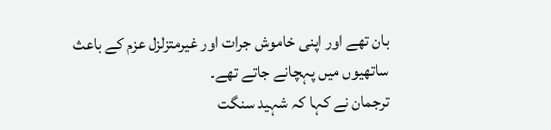بان تھے اور اپنی خاموش جرات اور غیرمتزلزل عزم کے باعث ساتھیوں میں پہچانے جاتے تھے۔
ترجمان نے کہا کہ شہید سنگت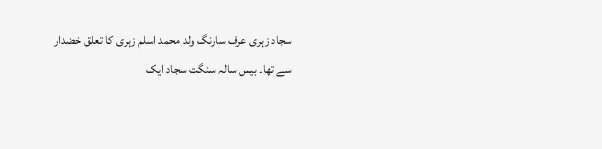سجاد زہری عرف سارنگ ولد محمد اسلم زہری کا تعلق خضدار سے تھا۔ بیس سالہ سنگت سجاد ایک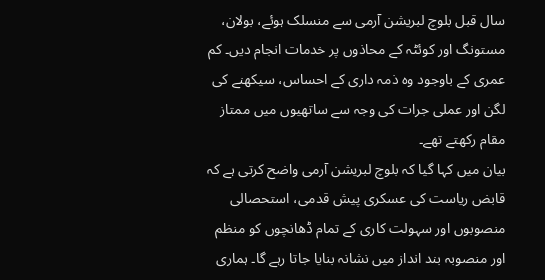سال قبل بلوچ لبریشن آرمی سے منسلک ہوئے، بولان، مستونگ اور کوئٹہ کے محاذوں پر خدمات انجام دیں۔ کم عمری کے باوجود وہ ذمہ داری کے احساس، سیکھنے کی لگن اور عملی جرات کی وجہ سے ساتھیوں میں ممتاز مقام رکھتے تھے۔
بیان میں کہا گیا کہ بلوچ لبریشن آرمی واضح کرتی ہے کہ قابض ریاست کی عسکری پیش قدمی، استحصالی منصوبوں اور سہولت کاری کے تمام ڈھانچوں کو منظم اور منصوبہ بند انداز میں نشانہ بنایا جاتا رہے گا۔ ہماری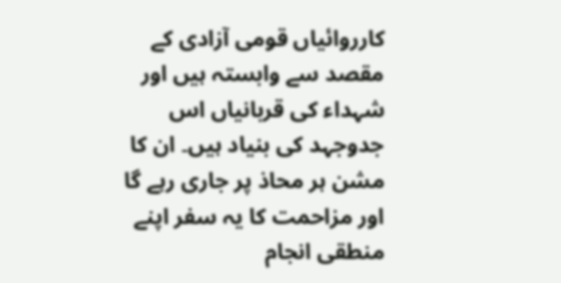کارروائیاں قومی آزادی کے مقصد سے وابستہ ہیں اور شہداء کی قربانیاں اس جدوجہد کی بنیاد ہیں۔ ان کا مشن ہر محاذ پر جاری رہے گا اور مزاحمت کا یہ سفر اپنے منطقی انجام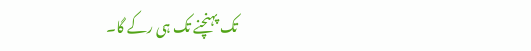تک پہنچنے تک ہی رکے گا۔